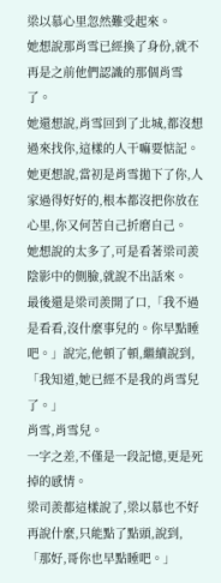梁以慕心里忽然難受起來。
她想說那肖雪已經換了身份,就不再是之前他們認識的那個肖雪了。
她還想說,肖雪回到了北城,都沒想過來找你,這樣的人干嘛要惦記。
她更想說,當初是肖雪拋下了你,人家過得好好的,根本都沒把你放在心里,你又何苦自己折磨自己。
她想說的太多了,可是看著梁司羨陰影中的側臉,就說不出話來。
最後還是梁司羨開了口,「我不過是看看,沒什麼事兒的。你早點睡吧。」說完,他頓了頓,繼續說到,「我知道,她已經不是我的肖雪兒了。」
肖雪,肖雪兒。
一字之差,不僅是一段記憶,更是死掉的感情。
梁司羨都這樣說了,梁以慕也不好再說什麼,只能點了點頭,說到,「那好,哥你也早點睡吧。」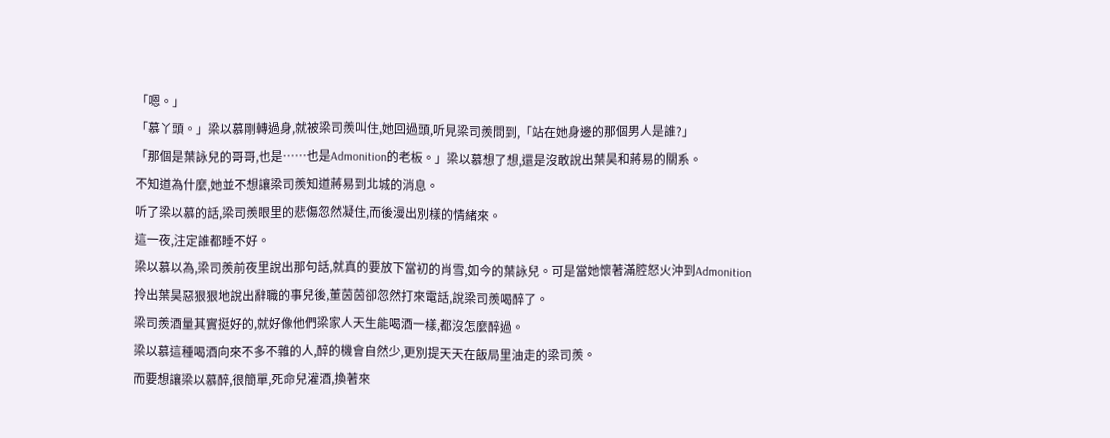「嗯。」
「慕丫頭。」梁以慕剛轉過身,就被梁司羨叫住,她回過頭,听見梁司羨問到,「站在她身邊的那個男人是誰?」
「那個是葉詠兒的哥哥,也是……也是Admonition的老板。」梁以慕想了想,還是沒敢說出葉昊和蔣易的關系。
不知道為什麼,她並不想讓梁司羨知道蔣易到北城的消息。
听了梁以慕的話,梁司羨眼里的悲傷忽然凝住,而後漫出別樣的情緒來。
這一夜,注定誰都睡不好。
梁以慕以為,梁司羨前夜里說出那句話,就真的要放下當初的肖雪,如今的葉詠兒。可是當她懷著滿腔怒火沖到Admonition拎出葉昊惡狠狠地說出辭職的事兒後,董茵茵卻忽然打來電話,說梁司羨喝醉了。
梁司羨酒量其實挺好的,就好像他們梁家人天生能喝酒一樣,都沒怎麼醉過。
梁以慕這種喝酒向來不多不雜的人,醉的機會自然少,更別提天天在飯局里油走的梁司羨。
而要想讓梁以慕醉,很簡單,死命兒灌酒,換著來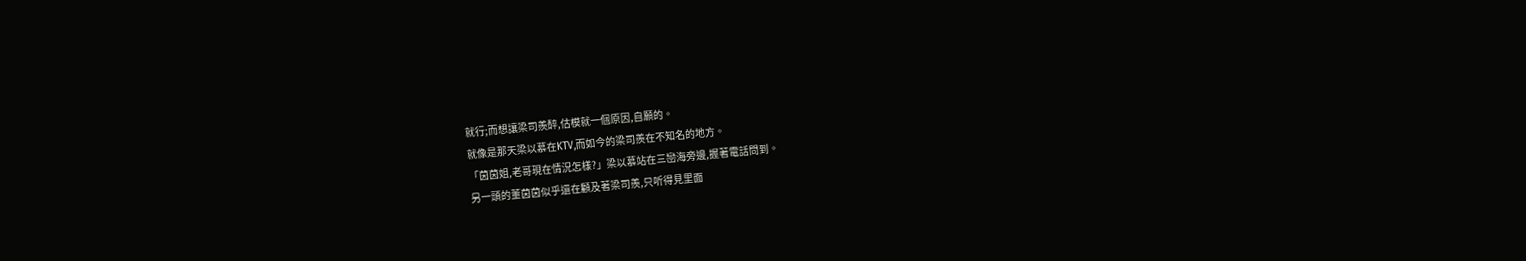就行;而想讓梁司羨醉,估模就一個原因,自願的。
就像是那天梁以慕在KTV,而如今的梁司羨在不知名的地方。
「茵茵姐,老哥現在情況怎樣?」梁以慕站在三巒海旁邊,握著電話問到。
另一頭的董茵茵似乎還在顧及著梁司羨,只听得見里面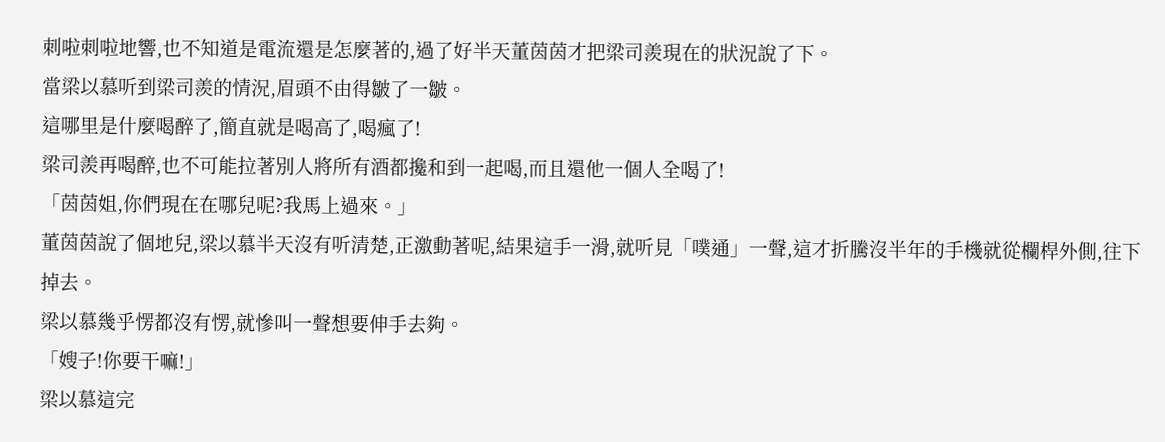刺啦刺啦地響,也不知道是電流還是怎麼著的,過了好半天董茵茵才把梁司羨現在的狀況說了下。
當梁以慕听到梁司羨的情況,眉頭不由得皺了一皺。
這哪里是什麼喝醉了,簡直就是喝高了,喝瘋了!
梁司羨再喝醉,也不可能拉著別人將所有酒都攙和到一起喝,而且還他一個人全喝了!
「茵茵姐,你們現在在哪兒呢?我馬上過來。」
董茵茵說了個地兒,梁以慕半天沒有听清楚,正激動著呢,結果這手一滑,就听見「噗通」一聲,這才折騰沒半年的手機就從欄桿外側,往下掉去。
梁以慕幾乎愣都沒有愣,就慘叫一聲想要伸手去夠。
「嫂子!你要干嘛!」
梁以慕這完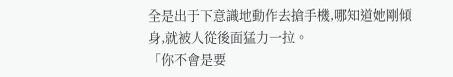全是出于下意識地動作去搶手機,哪知道她剛傾身,就被人從後面猛力一拉。
「你不會是要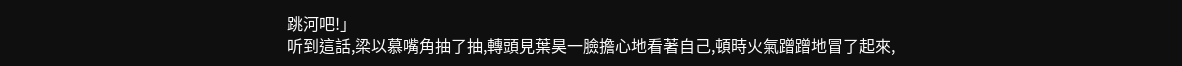跳河吧!」
听到這話,梁以慕嘴角抽了抽,轉頭見葉昊一臉擔心地看著自己,頓時火氣蹭蹭地冒了起來,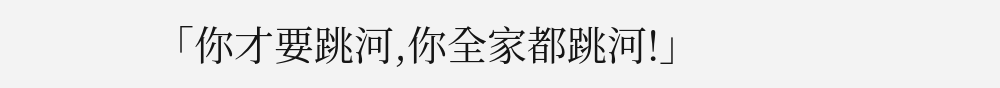「你才要跳河,你全家都跳河!」